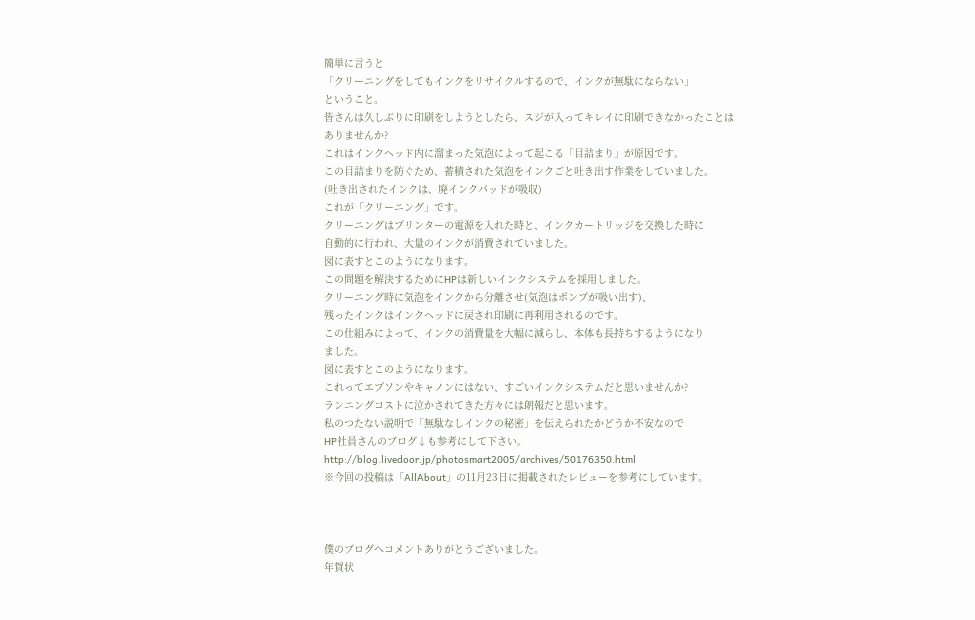簡単に言うと
「クリーニングをしてもインクをリサイクルするので、インクが無駄にならない」
ということ。
皆さんは久しぶりに印刷をしようとしたら、スジが入ってキレイに印刷できなかったことは
ありませんか?
これはインクヘッド内に溜まった気泡によって起こる「目詰まり」が原因です。
この目詰まりを防ぐため、蓄積された気泡をインクごと吐き出す作業をしていました。
(吐き出されたインクは、廃インクパッドが吸収)
これが「クリーニング」です。
クリーニングはプリンターの電源を入れた時と、インクカートリッジを交換した時に
自動的に行われ、大量のインクが消費されていました。
図に表すとこのようになります。
この問題を解決するためにHPは新しいインクシステムを採用しました。
クリーニング時に気泡をインクから分離させ(気泡はポンプが吸い出す)、
残ったインクはインクヘッドに戻され印刷に再利用されるのです。
この仕組みによって、インクの消費量を大幅に減らし、本体も長持ちするようになり
ました。
図に表すとこのようになります。
これってエプソンやキャノンにはない、すごいインクシステムだと思いませんか?
ランニングコストに泣かされてきた方々には朗報だと思います。
私のつたない説明で「無駄なしインクの秘密」を伝えられたかどうか不安なので
HP社員さんのブログ↓も参考にして下さい。
http://blog.livedoor.jp/photosmart2005/archives/50176350.html
※今回の投稿は「AllAbout」の11月23日に掲載されたレビューを参考にしています。



僕のブログへコメントありがとうございました。
年賀状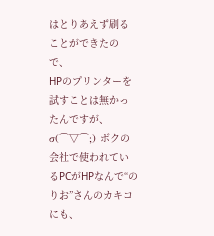はとりあえず刷ることができたので、
HPのプリンターを試すことは無かったんですが、σ(⌒▽⌒;) ボクの会社で使われているPCがHPなんで“のりお”さんのカキコにも、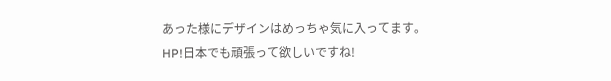あった様にデザインはめっちゃ気に入ってます。
HP!日本でも頑張って欲しいですね!